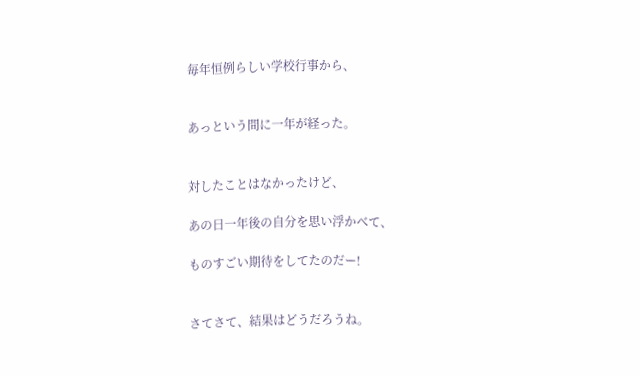毎年恒例らしい学校行事から、


あっという間に一年が経った。


対したことはなかったけど、

あの日一年後の自分を思い浮かべて、

ものすごい期待をしてたのだー!


さてさて、結果はどうだろうね。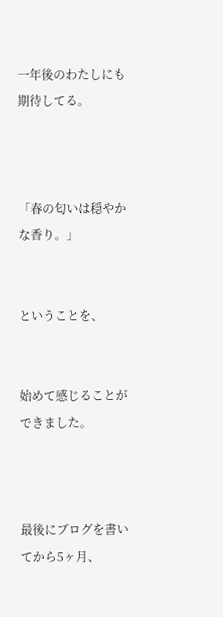一年後のわたしにも期待してる。



「春の匂いは穏やかな香り。」


ということを、


始めて感じることができました。



最後にブログを書いてから5ヶ月、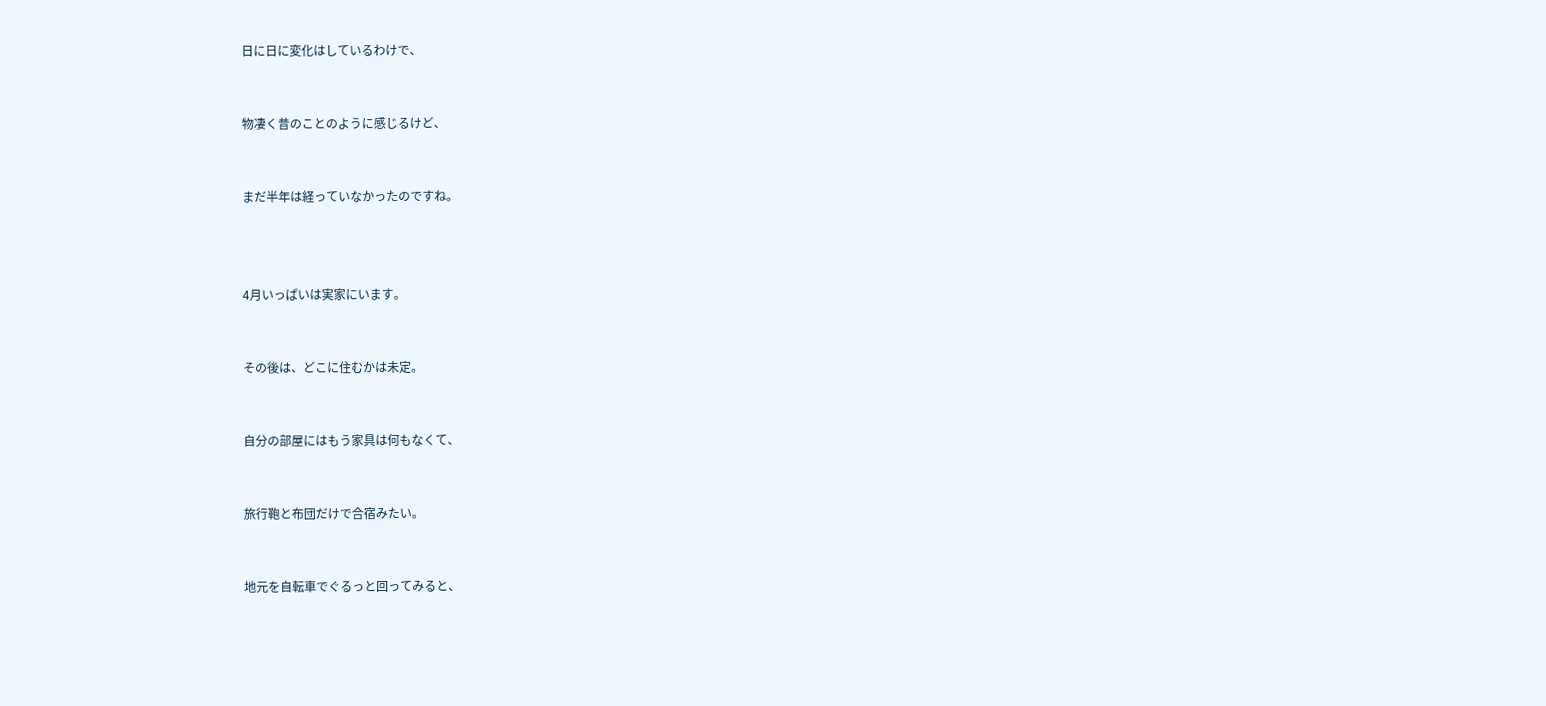日に日に変化はしているわけで、


物凄く昔のことのように感じるけど、


まだ半年は経っていなかったのですね。



4月いっぱいは実家にいます。


その後は、どこに住むかは未定。


自分の部屋にはもう家具は何もなくて、


旅行鞄と布団だけで合宿みたい。


地元を自転車でぐるっと回ってみると、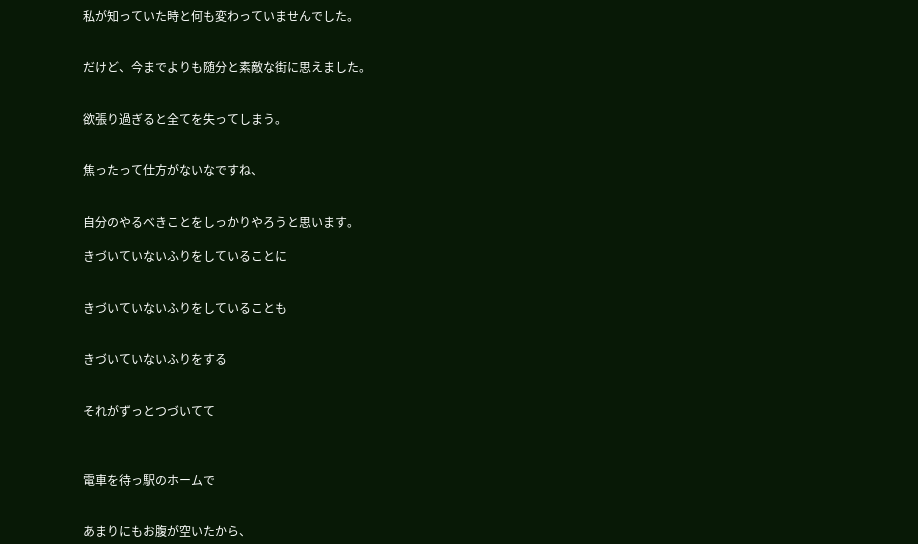私が知っていた時と何も変わっていませんでした。


だけど、今までよりも随分と素敵な街に思えました。


欲張り過ぎると全てを失ってしまう。


焦ったって仕方がないなですね、


自分のやるべきことをしっかりやろうと思います。

きづいていないふりをしていることに


きづいていないふりをしていることも


きづいていないふりをする


それがずっとつづいてて



電車を待っ駅のホームで


あまりにもお腹が空いたから、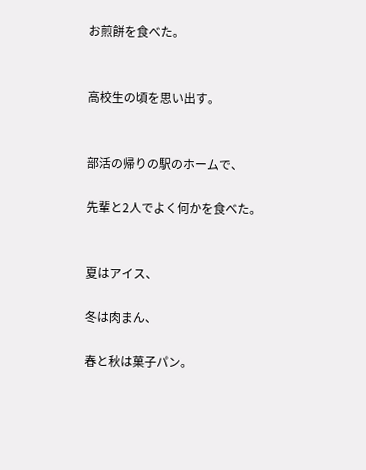お煎餅を食べた。


高校生の頃を思い出す。


部活の帰りの駅のホームで、

先輩と2人でよく何かを食べた。


夏はアイス、

冬は肉まん、

春と秋は菓子パン。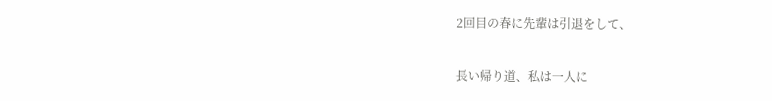2回目の春に先輩は引退をして、

長い帰り道、私は一人に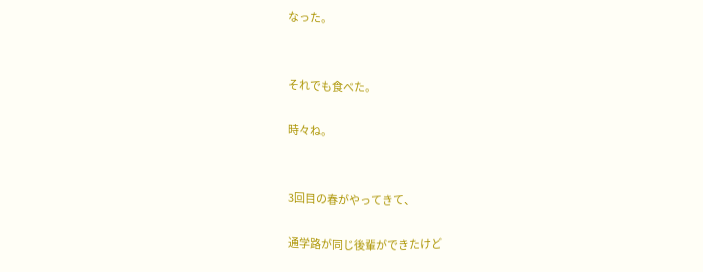なった。


それでも食べた。

時々ね。


3回目の春がやってきて、

通学路が同じ後輩ができたけど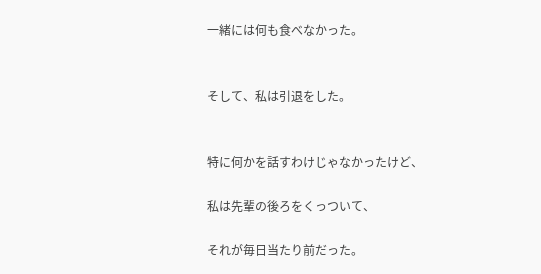一緒には何も食べなかった。


そして、私は引退をした。


特に何かを話すわけじゃなかったけど、

私は先輩の後ろをくっついて、

それが毎日当たり前だった。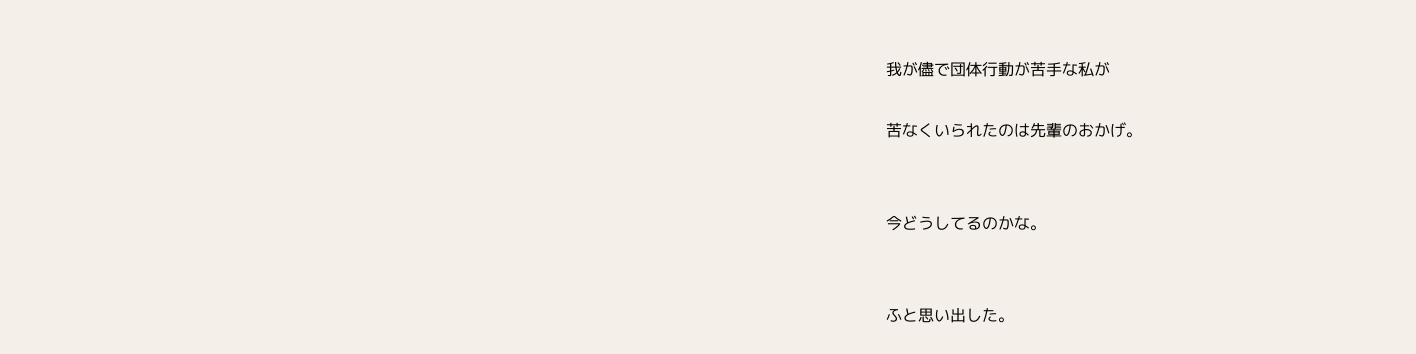我が儘で団体行動が苦手な私が

苦なくいられたのは先輩のおかげ。


今どうしてるのかな。


ふと思い出した。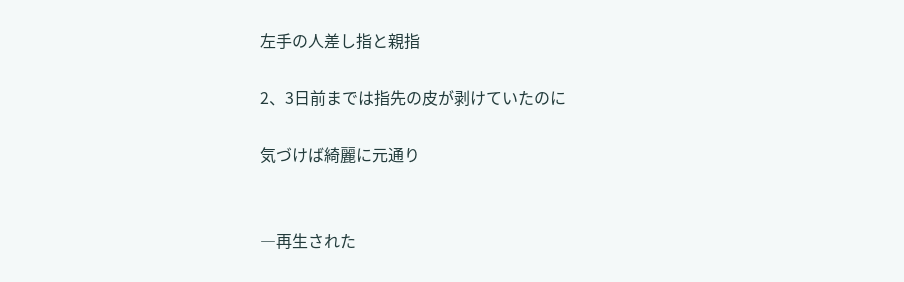左手の人差し指と親指

2、3日前までは指先の皮が剥けていたのに

気づけば綺麗に元通り


―再生された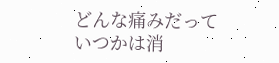どんな痛みだって いつかは消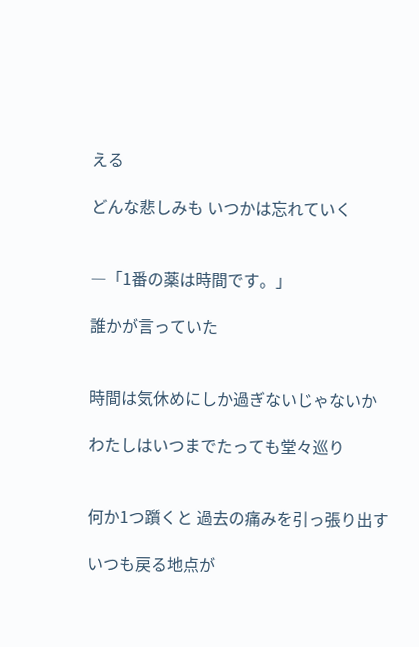える

どんな悲しみも いつかは忘れていく


―「1番の薬は時間です。」

誰かが言っていた


時間は気休めにしか過ぎないじゃないか

わたしはいつまでたっても堂々巡り


何か1つ躓くと 過去の痛みを引っ張り出す

いつも戻る地点が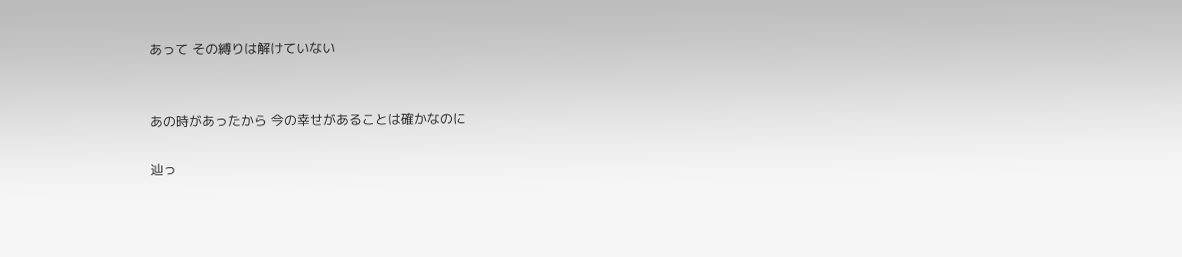あって その縛りは解けていない


あの時があったから 今の幸せがあることは確かなのに

辿っ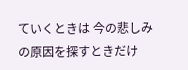ていくときは 今の悲しみの原因を探すときだけ